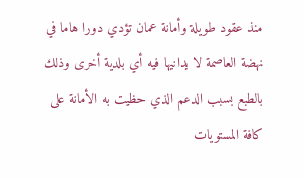منذ عقود طويلة وأمانة عمان تؤدي دورا هاما في نهضة العاصمة لا يدانيها فيه أي بلدية أخرى وذلك بالطبع بسبب الدعم الذي حظيت به الأمانة على كافة المستويات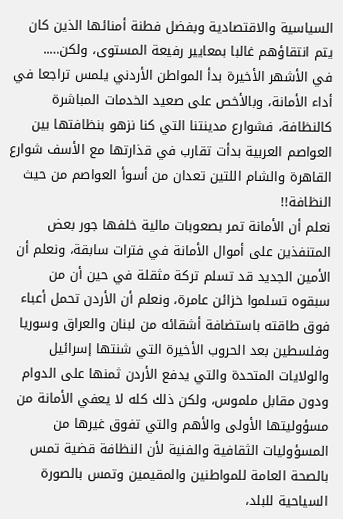السياسية والاقتصادية وبفضل فطنة أمنائها الذين كان يتم انتقاؤهم غالبا بمعايير رفيعة المستوى، ولكن…..
في الأشهر الأخيرة بدأ المواطن الأردني يلمس تراجعا في أداء الأمانة، وبالأخص على صعيد الخدمات المباشرة كالنظافة، فشوارع مدينتنا التي كنا نزهو بنظافتها بين العواصم العربية بدأت تقارب في قذارتها مع الأسف شوارع القاهرة والشام اللتين تعدان من أسوأ العواصم من حيث النظافة!!
نعلم أن الأمانة تمر بصعوبات مالية خلفها جور بعض المتنفذين على أموال الأمانة في فترات سابقة، ونعلم أن الأمين الجديد قد تسلم تركة مثقلة في حين أن من سبقوه تسلموا خزائن عامرة، ونعلم أن الأردن تحمل أعباء فوق طاقته باستضافة أشقائه من لبنان والعراق وسوريا وفلسطين بعد الحروب الأخيرة التي شنتها إسرائيل والولايات المتحدة والتي يدفع الأردن ثمنها على الدوام ودون مقابل ملموس، ولكن ذلك كله لا يعفي الأمانة من مسؤوليتها الأولى والأهم والتي تفوق غيرها من المسؤوليات الثقافية والفنية لأن النظافة قضية تمس بالصحة العامة للمواطنين والمقيمين وتمس بالصورة السياحية للبلد،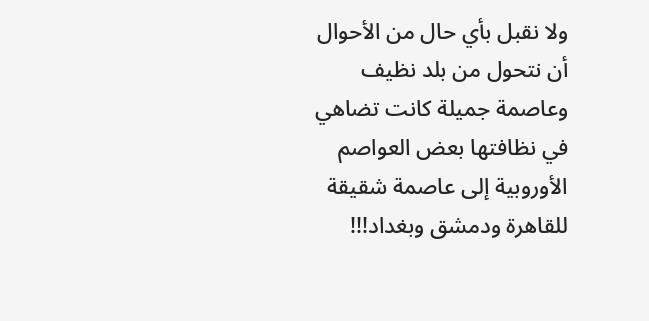ولا نقبل بأي حال من الأحوال أن نتحول من بلد نظيف وعاصمة جميلة كانت تضاهي في نظافتها بعض العواصم الأوروبية إلى عاصمة شقيقة للقاهرة ودمشق وبغداد!!!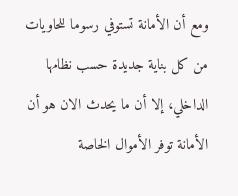ومع أن الأمانة تستوفي رسوما للحاويات من كل بناية جديدة حسب نظامها الداخلي، إلا أن ما يحدث الان هو أن الأمانة توفر الأموال الخاصة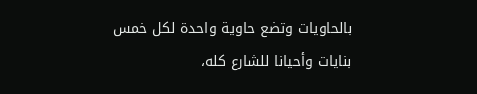بالحاويات وتضع حاوية واحدة لكل خمس بنايات وأحيانا للشارع كله،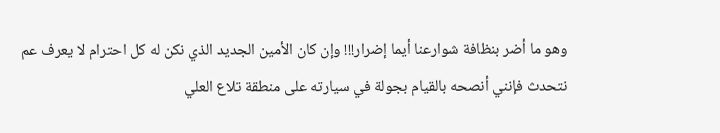وهو ما أضر بنظافة شوارعنا أيما إضرار!!! وإن كان الأمين الجديد الذي نكن له كل احترام لا يعرف عم نتحدث فإنني أنصحه بالقيام بجولة في سيارته على منطقة تلاع العلي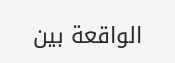الواقعة بين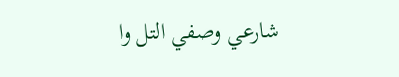شارعي وصفي التل وا